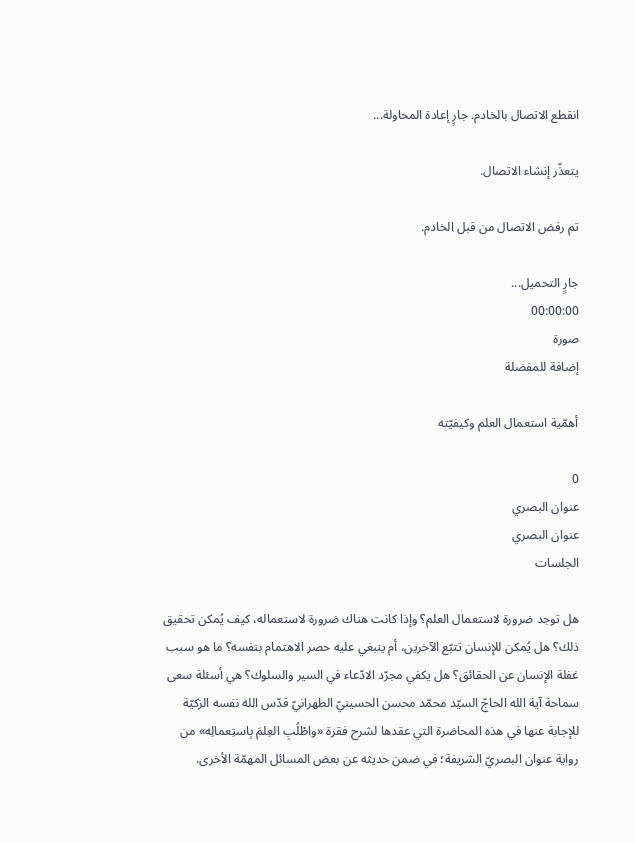انقطع الاتصال بالخادم. جارٍ إعادة المحاولة...

يتعذّر إنشاء الاتصال.

تم رفض الاتصال من قبل الخادم.

جارٍ التحميل...
00:00:00
صورة
إضافة للمفضلة

أهمّية استعمال العلم وكيفيّته

0
عنوان البصري
عنوان البصري
الجلسات

هل توجد ضرورة لاستعمال العلم؟ وإذا كانت هناك ضرورة لاستعماله، كيف يُمكن تحقيق ذلك؟ هل يُمكن للإنسان تتبّع الآخرين، أم ينبغي عليه حصر الاهتمام بنفسه؟ ما هو سبب غفلة الإنسان عن الحقائق؟ هل يكفي مجرّد الادّعاء في السير والسلوك؟ هي أسئلة سعى سماحة آية الله الحاجّ السيّد محمّد محسن الحسينيّ الطهرانيّ قدّس الله نفسه الزكيّة للإجابة عنها في هذه المحاضرة التي عقدها لشرح فقرة «واطْلُبِ العِلمَ بِاستِعمالِه» من رواية عنوان البصريّ الشريفة؛ في ضمن حديثه عن بعض المسائل المهمّة الأخرى.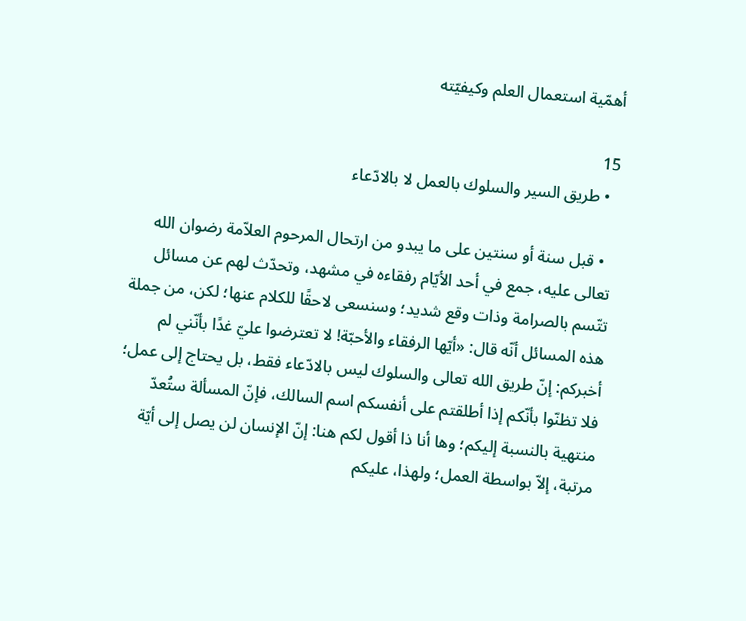أهمّية استعمال العلم وكيفيّته

15
  • طريق السير والسلوك بالعمل لا بالادّعاء

  • قبل سنة أو سنتين على ما يبدو من ارتحال المرحوم العلاّمة رضوان الله تعالى عليه، جمع في أحد الأيّام رفقاءه في مشهد، وتحدّث لهم عن مسائل تتّسم بالصرامة وذات وقع شديد؛ وسنسعى لاحقًا للكلام عنها؛ لكن، من جملة هذه المسائل أنّه قال: «أيّها الرفقاء والأحبّة! لا تعترضوا عليّ غدًا بأنّني لم أخبركم: إنّ طريق الله تعالى والسلوك ليس بالادّعاء فقط، بل يحتاج إلى عمل؛ فلا تظنّوا بأنّكم إذا أطلقتم على أنفسكم اسم السالك، فإنّ المسألة ستُعدّ منتهية بالنسبة إليكم؛ وها أنا ذا أقول لكم هنا: إنّ الإنسان لن يصل إلى أيّة مرتبة، إلاّ بواسطة العمل؛ ولهذا، عليكم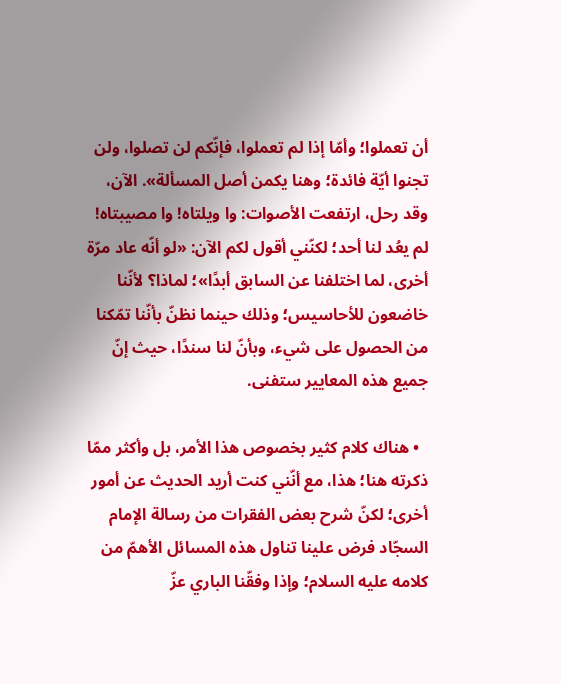أن تعملوا؛ وأمّا إذا لم تعملوا، فإنّكم لن تصلوا، ولن تجنوا أيّة فائدة؛ وهنا يكمن أصل المسألة». الآن، وقد رحل، ارتفعت الأصوات: وا ويلتاه! وا مصيبتاه! لم يعُد لنا أحد؛ لكنّني أقول لكم الآن: «لو أنّه عاد مرّة أخرى، لما اختلفنا عن السابق أبدًا»؛ لماذا؟ لأنّنا خاضعون للأحاسيس؛ وذلك حينما نظنّ بأنّنا تمّكنا من الحصول على شيء، وبأنّ لنا سندًا، حيث إنّ جميع هذه المعايير ستفنى.

  • هناك كلام كثير بخصوص هذا الأمر، بل وأكثر ممّا ذكرته هنا؛ هذا، مع أنّني كنت أريد الحديث عن أمور أخرى؛ لكنّ شرح بعض الفقرات من رسالة الإمام السجّاد فرض علينا تناول هذه المسائل الأهمّ من كلامه عليه السلام؛ وإذا وفقّنا الباري عزّ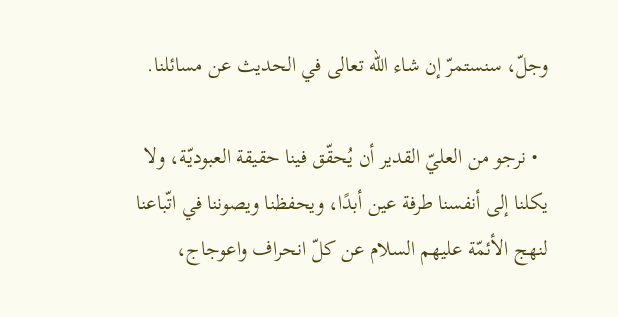وجلّ، سنستمرّ إن شاء الله تعالى في الحديث عن مسائلنا.

  • نرجو من العليّ القدير أن يُحقّق فينا حقيقة العبوديّة، ولا يكلنا إلى أنفسنا طرفة عين أبدًا، ويحفظنا ويصوننا في اتّباعنا لنهج الأئمّة عليهم السلام عن كلّ انحراف واعوجاج،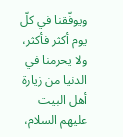ويوفّقنا في كلّ يوم أكثر فأكثر، ولا يحرمنا في الدنيا من زيارة أهل البيت عليهم السلام،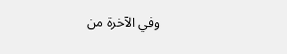وفي الآخرة من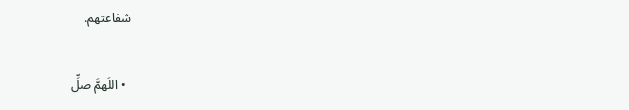شفاعتهم.

  • اللَهمَّ صلِّ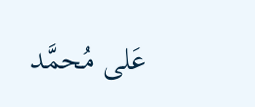عَلى مُحمَّد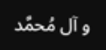و آل مُحمَّد